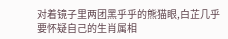对着镜子里两团黑乎乎的熊猫眼,白芷几乎要怀疑自己的生肖属相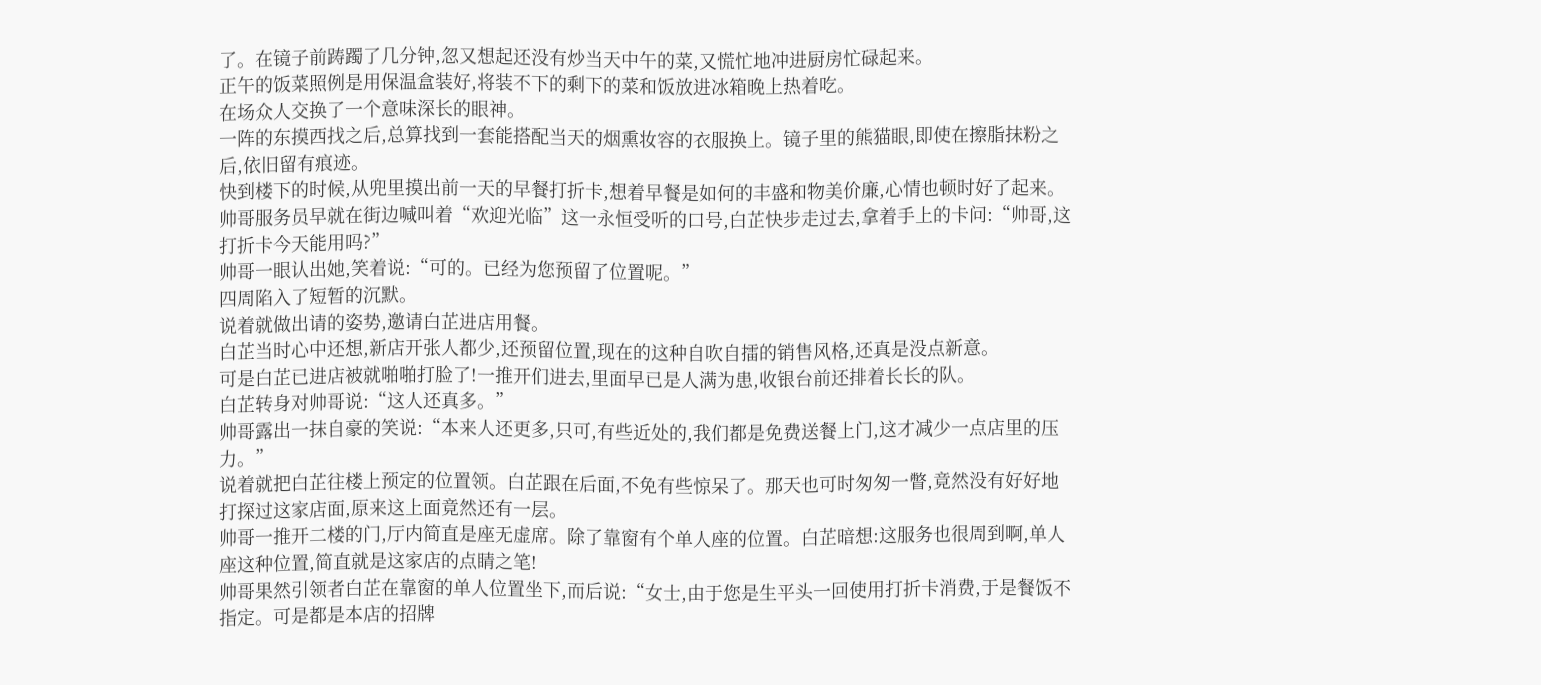了。在镜子前踌躅了几分钟,忽又想起还没有炒当天中午的菜,又慌忙地冲进厨房忙碌起来。
正午的饭菜照例是用保温盒装好,将装不下的剩下的菜和饭放进冰箱晚上热着吃。
在场众人交换了一个意味深长的眼神。
一阵的东摸西找之后,总算找到一套能搭配当天的烟熏妆容的衣服换上。镜子里的熊猫眼,即使在擦脂抹粉之后,依旧留有痕迹。
快到楼下的时候,从兜里摸出前一天的早餐打折卡,想着早餐是如何的丰盛和物美价廉,心情也顿时好了起来。
帅哥服务员早就在街边喊叫着“欢迎光临”这一永恒受听的口号,白芷快步走过去,拿着手上的卡问:“帅哥,这打折卡今天能用吗?”
帅哥一眼认出她,笑着说:“可的。已经为您预留了位置呢。”
四周陷入了短暂的沉默。
说着就做出请的姿势,邀请白芷进店用餐。
白芷当时心中还想,新店开张人都少,还预留位置,现在的这种自吹自擂的销售风格,还真是没点新意。
可是白芷已进店被就啪啪打脸了!一推开们进去,里面早已是人满为患,收银台前还排着长长的队。
白芷转身对帅哥说:“这人还真多。”
帅哥露出一抹自豪的笑说:“本来人还更多,只可,有些近处的,我们都是免费送餐上门,这才减少一点店里的压力。”
说着就把白芷往楼上预定的位置领。白芷跟在后面,不免有些惊呆了。那天也可时匆匆一瞥,竟然没有好好地打探过这家店面,原来这上面竟然还有一层。
帅哥一推开二楼的门,厅内简直是座无虚席。除了靠窗有个单人座的位置。白芷暗想:这服务也很周到啊,单人座这种位置,简直就是这家店的点睛之笔!
帅哥果然引领者白芷在靠窗的单人位置坐下,而后说:“女士,由于您是生平头一回使用打折卡消费,于是餐饭不指定。可是都是本店的招牌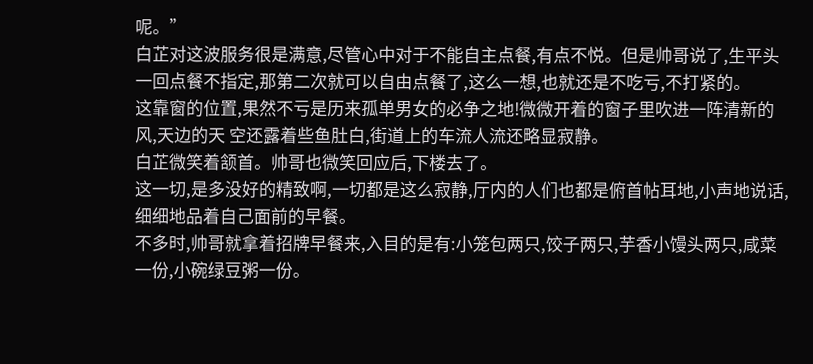呢。”
白芷对这波服务很是满意,尽管心中对于不能自主点餐,有点不悦。但是帅哥说了,生平头一回点餐不指定,那第二次就可以自由点餐了,这么一想,也就还是不吃亏,不打紧的。
这靠窗的位置,果然不亏是历来孤单男女的必争之地!微微开着的窗子里吹进一阵清新的风,天边的天 空还露着些鱼肚白,街道上的车流人流还略显寂静。
白芷微笑着颔首。帅哥也微笑回应后,下楼去了。
这一切,是多没好的精致啊,一切都是这么寂静,厅内的人们也都是俯首帖耳地,小声地说话,细细地品着自己面前的早餐。
不多时,帅哥就拿着招牌早餐来,入目的是有:小笼包两只,饺子两只,芋香小馒头两只,咸菜一份,小碗绿豆粥一份。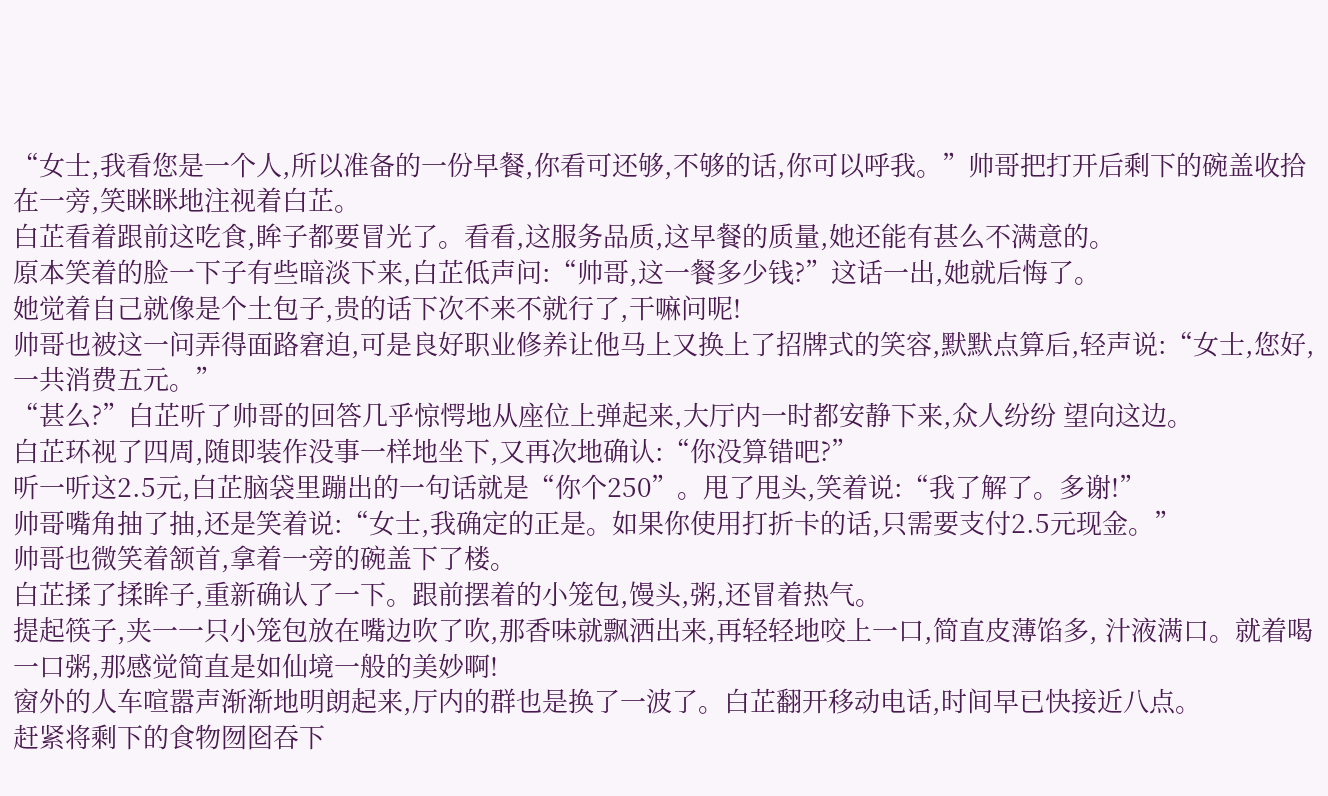“女士,我看您是一个人,所以准备的一份早餐,你看可还够,不够的话,你可以呼我。”帅哥把打开后剩下的碗盖收拾在一旁,笑眯眯地注视着白芷。
白芷看着跟前这吃食,眸子都要冒光了。看看,这服务品质,这早餐的质量,她还能有甚么不满意的。
原本笑着的脸一下子有些暗淡下来,白芷低声问:“帅哥,这一餐多少钱?”这话一出,她就后悔了。
她觉着自己就像是个土包子,贵的话下次不来不就行了,干嘛问呢!
帅哥也被这一问弄得面路窘迫,可是良好职业修养让他马上又换上了招牌式的笑容,默默点算后,轻声说:“女士,您好,一共消费五元。”
“甚么?”白芷听了帅哥的回答几乎惊愕地从座位上弹起来,大厅内一时都安静下来,众人纷纷 望向这边。
白芷环视了四周,随即装作没事一样地坐下,又再次地确认:“你没算错吧?”
听一听这2.5元,白芷脑袋里蹦出的一句话就是“你个250”。甩了甩头,笑着说:“我了解了。多谢!”
帅哥嘴角抽了抽,还是笑着说:“女士,我确定的正是。如果你使用打折卡的话,只需要支付2.5元现金。”
帅哥也微笑着颔首,拿着一旁的碗盖下了楼。
白芷揉了揉眸子,重新确认了一下。跟前摆着的小笼包,馒头,粥,还冒着热气。
提起筷子,夹一一只小笼包放在嘴边吹了吹,那香味就飘洒出来,再轻轻地咬上一口,简直皮薄馅多, 汁液满口。就着喝一口粥,那感觉简直是如仙境一般的美妙啊!
窗外的人车喧嚣声渐渐地明朗起来,厅内的群也是换了一波了。白芷翻开移动电话,时间早已快接近八点。
赶紧将剩下的食物囫囵吞下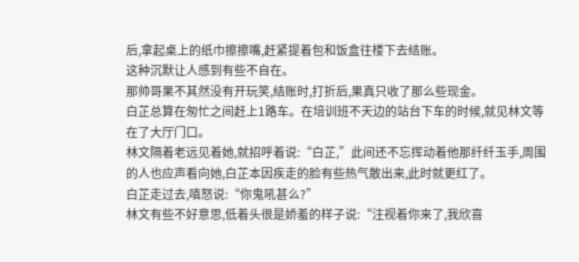后,拿起桌上的纸巾擦擦嘴,赶紧提着包和饭盒往楼下去结账。
这种沉默让人感到有些不自在。
那帅哥果不其然没有开玩笑,结账时,打折后,果真只收了那么些现金。
白芷总算在匆忙之间赶上1路车。在培训班不天边的站台下车的时候,就见林文等在了大厅门口。
林文隔着老远见着她,就招呼着说:“白芷,”此间还不忘挥动着他那纤纤玉手,周围的人也应声看向她,白芷本因疾走的脸有些热气散出来,此时就更红了。
白芷走过去,嗔怒说:“你鬼吼甚么?”
林文有些不好意思,低着头很是娇羞的样子说:“注视着你来了,我欣喜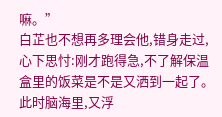嘛。”
白芷也不想再多理会他,错身走过,心下思忖:刚才跑得急,不了解保温盒里的饭菜是不是又洒到一起了。此时脑海里,又浮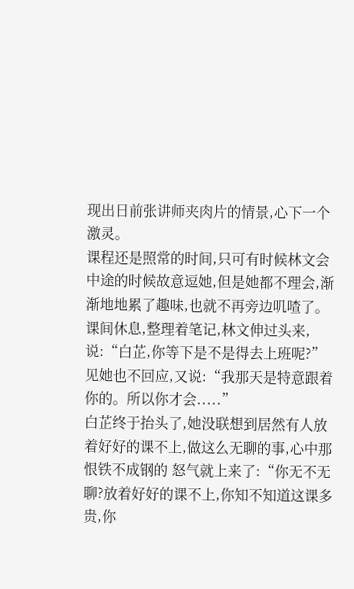现出日前张讲师夹肉片的情景,心下一个激灵。
课程还是照常的时间,只可有时候林文会中途的时候故意逗她,但是她都不理会,渐渐地地累了趣味,也就不再旁边叽喳了。
课间休息,整理着笔记,林文伸过头来,说:“白芷,你等下是不是得去上班呢?”
见她也不回应,又说:“我那天是特意跟着你的。所以你才会.....”
白芷终于抬头了,她没联想到居然有人放着好好的课不上,做这么无聊的事,心中那恨铁不成钢的 怒气就上来了:“你无不无聊?放着好好的课不上,你知不知道这课多贵,你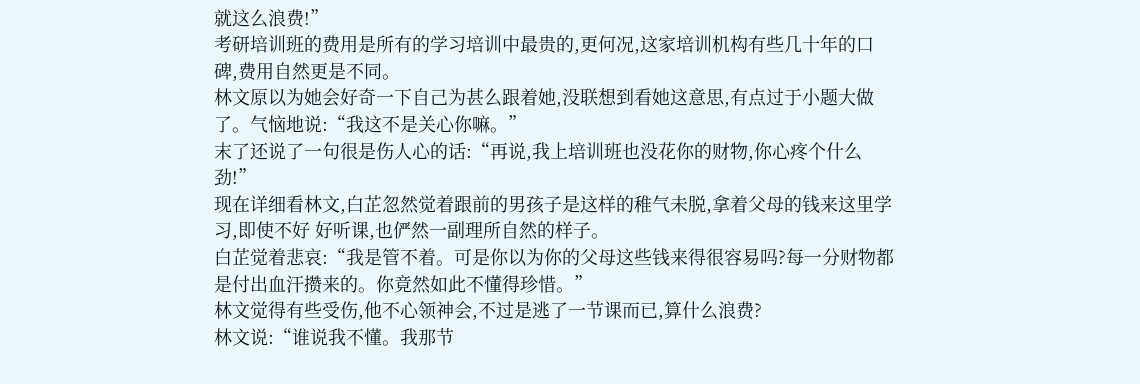就这么浪费!”
考研培训班的费用是所有的学习培训中最贵的,更何况,这家培训机构有些几十年的口碑,费用自然更是不同。
林文原以为她会好奇一下自己为甚么跟着她,没联想到看她这意思,有点过于小题大做了。气恼地说:“我这不是关心你嘛。”
末了还说了一句很是伤人心的话:“再说,我上培训班也没花你的财物,你心疼个什么劲!”
现在详细看林文,白芷忽然觉着跟前的男孩子是这样的稚气未脱,拿着父母的钱来这里学习,即使不好 好听课,也俨然一副理所自然的样子。
白芷觉着悲哀:“我是管不着。可是你以为你的父母这些钱来得很容易吗?每一分财物都是付出血汗攒来的。你竟然如此不懂得珍惜。”
林文觉得有些受伤,他不心领神会,不过是逃了一节课而已,算什么浪费?
林文说:“谁说我不懂。我那节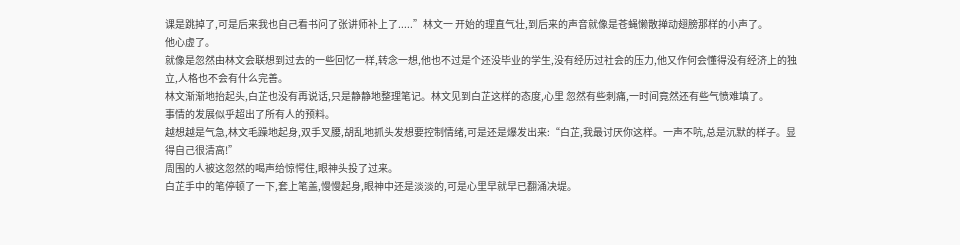课是跳掉了,可是后来我也自己看书问了张讲师补上了.....”林文一 开始的理直气壮,到后来的声音就像是苍蝇懒散掸动翅膀那样的小声了。
他心虚了。
就像是忽然由林文会联想到过去的一些回忆一样,转念一想,他也不过是个还没毕业的学生,没有经历过社会的压力,他又作何会懂得没有经济上的独立,人格也不会有什么完善。
林文渐渐地抬起头,白芷也没有再说话,只是静静地整理笔记。林文见到白芷这样的态度,心里 忽然有些刺痛,一时间竟然还有些气愤难填了。
事情的发展似乎超出了所有人的预料。
越想越是气急,林文毛躁地起身,双手叉腰,胡乱地抓头发想要控制情绪,可是还是爆发出来:“白芷,我最讨厌你这样。一声不吭,总是沉默的样子。显得自己很清高!”
周围的人被这忽然的喝声给惊愕住,眼神头投了过来。
白芷手中的笔停顿了一下,套上笔盖,慢慢起身,眼神中还是淡淡的,可是心里早就早已翻涌决堤。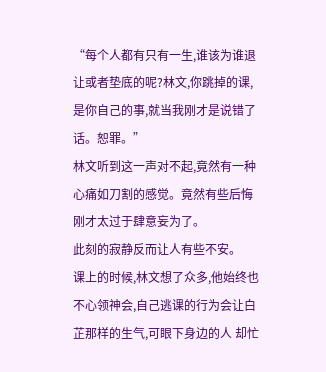“每个人都有只有一生,谁该为谁退让或者垫底的呢?林文,你跳掉的课,是你自己的事,就当我刚才是说错了话。恕罪。”
林文听到这一声对不起,竟然有一种心痛如刀割的感觉。竟然有些后悔刚才太过于肆意妄为了。
此刻的寂静反而让人有些不安。
课上的时候,林文想了众多,他始终也不心领神会,自己逃课的行为会让白芷那样的生气,可眼下身边的人 却忙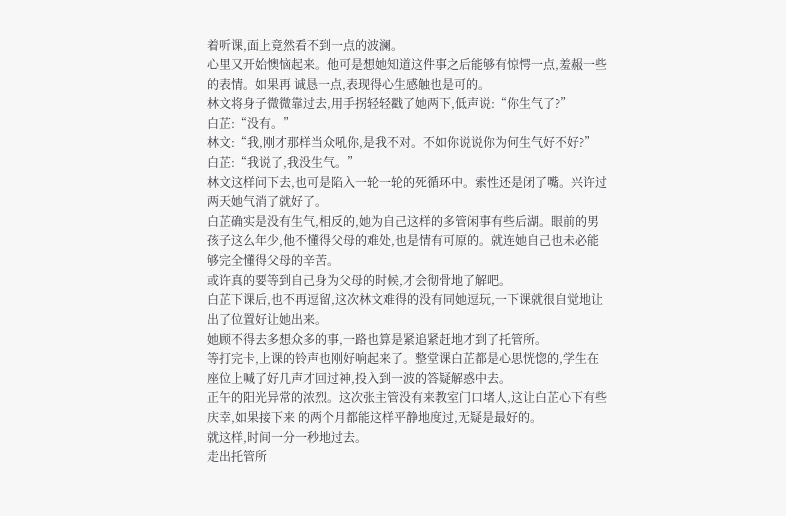着听课,面上竟然看不到一点的波澜。
心里又开始懊恼起来。他可是想她知道这件事之后能够有惊愕一点,羞赧一些的表情。如果再 诚恳一点,表现得心生感触也是可的。
林文将身子微微靠过去,用手拐轻轻戳了她两下,低声说:“你生气了?”
白芷:“没有。”
林文:“我,刚才那样当众吼你,是我不对。不如你说说你为何生气好不好?”
白芷:“我说了,我没生气。”
林文这样问下去,也可是陷入一轮一轮的死循环中。索性还是闭了嘴。兴许过两天她气消了就好了。
白芷确实是没有生气,相反的,她为自己这样的多管闲事有些后湖。眼前的男孩子这么年少,他不懂得父母的难处,也是情有可原的。就连她自己也未必能够完全懂得父母的辛苦。
或许真的要等到自己身为父母的时候,才会彻骨地了解吧。
白芷下课后,也不再逗留,这次林文难得的没有同她逗玩,一下课就很自觉地让出了位置好让她出来。
她顾不得去多想众多的事,一路也算是紧追紧赶地才到了托管所。
等打完卡,上课的铃声也刚好响起来了。整堂课白芷都是心思恍惚的,学生在座位上喊了好几声才回过神,投入到一波的答疑解惑中去。
正午的阳光异常的浓烈。这次张主管没有来教室门口堵人,这让白芷心下有些庆幸,如果接下来 的两个月都能这样平静地度过,无疑是最好的。
就这样,时间一分一秒地过去。
走出托管所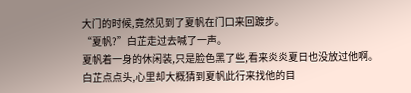大门的时候,竟然见到了夏帆在门口来回踱步。
“夏帆?”白芷走过去喊了一声。
夏帆着一身的休闲装,只是脸色黑了些,看来炎炎夏日也没放过他啊。
白芷点点头,心里却大概猜到夏帆此行来找他的目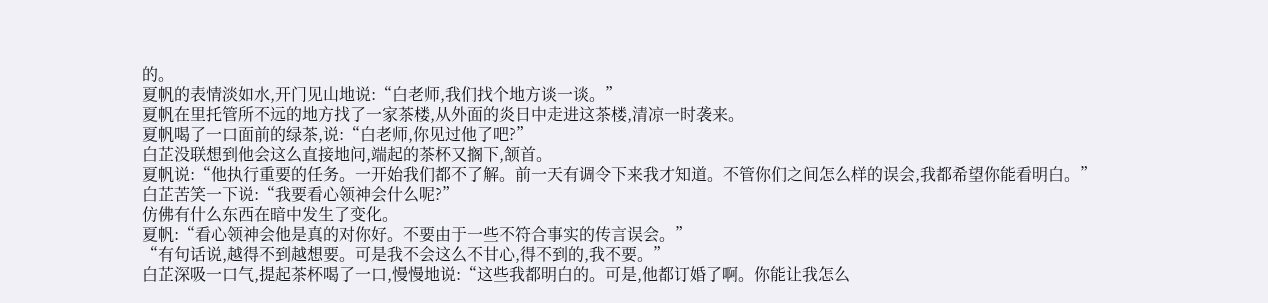的。
夏帆的表情淡如水,开门见山地说:“白老师,我们找个地方谈一谈。”
夏帆在里托管所不远的地方找了一家茶楼,从外面的炎日中走进这茶楼,清凉一时袭来。
夏帆喝了一口面前的绿茶,说:“白老师,你见过他了吧?”
白芷没联想到他会这么直接地问,端起的茶杯又搁下,颔首。
夏帆说:“他执行重要的任务。一开始我们都不了解。前一天有调令下来我才知道。不管你们之间怎么样的误会,我都希望你能看明白。”
白芷苦笑一下说:“我要看心领神会什么呢?”
仿佛有什么东西在暗中发生了变化。
夏帆:“看心领神会他是真的对你好。不要由于一些不符合事实的传言误会。”
“有句话说,越得不到越想要。可是我不会这么不甘心,得不到的,我不要。”
白芷深吸一口气,提起茶杯喝了一口,慢慢地说:“这些我都明白的。可是,他都订婚了啊。你能让我怎么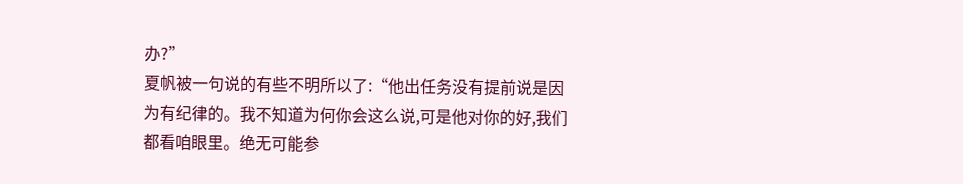办?”
夏帆被一句说的有些不明所以了:“他出任务没有提前说是因为有纪律的。我不知道为何你会这么说,可是他对你的好,我们都看咱眼里。绝无可能参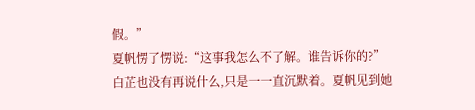假。”
夏帆愣了愣说:“这事我怎么不了解。谁告诉你的?”
白芷也没有再说什么,只是一一直沉默着。夏帆见到她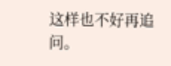这样也不好再追问。